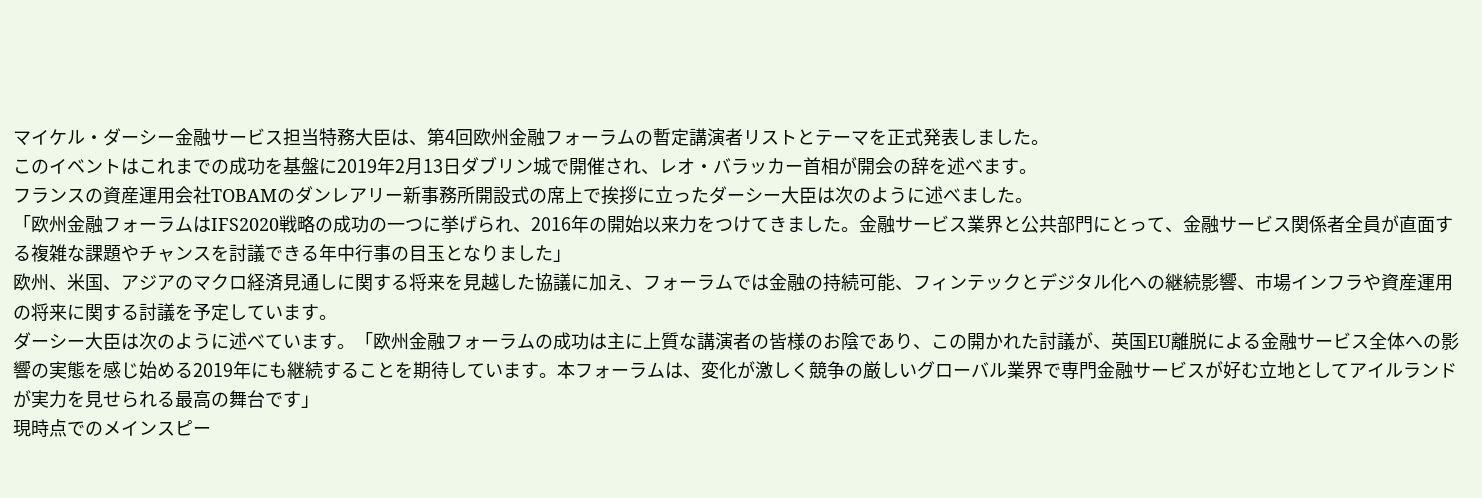マイケル・ダーシー金融サービス担当特務大臣は、第4回欧州金融フォーラムの暫定講演者リストとテーマを正式発表しました。
このイベントはこれまでの成功を基盤に2019年2月13日ダブリン城で開催され、レオ・バラッカー首相が開会の辞を述べます。
フランスの資産運用会社TOBAMのダンレアリー新事務所開設式の席上で挨拶に立ったダーシー大臣は次のように述べました。
「欧州金融フォーラムはIFS2020戦略の成功の一つに挙げられ、2016年の開始以来力をつけてきました。金融サービス業界と公共部門にとって、金融サービス関係者全員が直面する複雑な課題やチャンスを討議できる年中行事の目玉となりました」
欧州、米国、アジアのマクロ経済見通しに関する将来を見越した協議に加え、フォーラムでは金融の持続可能、フィンテックとデジタル化への継続影響、市場インフラや資産運用の将来に関する討議を予定しています。
ダーシー大臣は次のように述べています。「欧州金融フォーラムの成功は主に上質な講演者の皆様のお陰であり、この開かれた討議が、英国EU離脱による金融サービス全体への影響の実態を感じ始める2019年にも継続することを期待しています。本フォーラムは、変化が激しく競争の厳しいグローバル業界で専門金融サービスが好む立地としてアイルランドが実力を見せられる最高の舞台です」
現時点でのメインスピー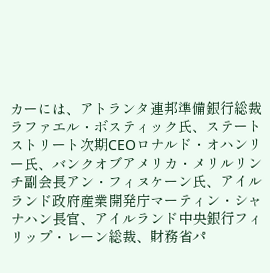カーには、アトランタ連邦準備銀行総裁ラファエル・ボスティック氏、ステートストリート次期CEOロナルド・オハンリー氏、バンクオブアメリカ・メリルリンチ副会長アン・フィヌケーン氏、アイルランド政府産業開発庁マーティン・シャナハン長官、アイルランド中央銀行フィリップ・レーン総裁、財務省パ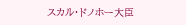スカル・ドノホー大臣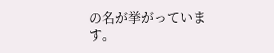の名が挙がっています。